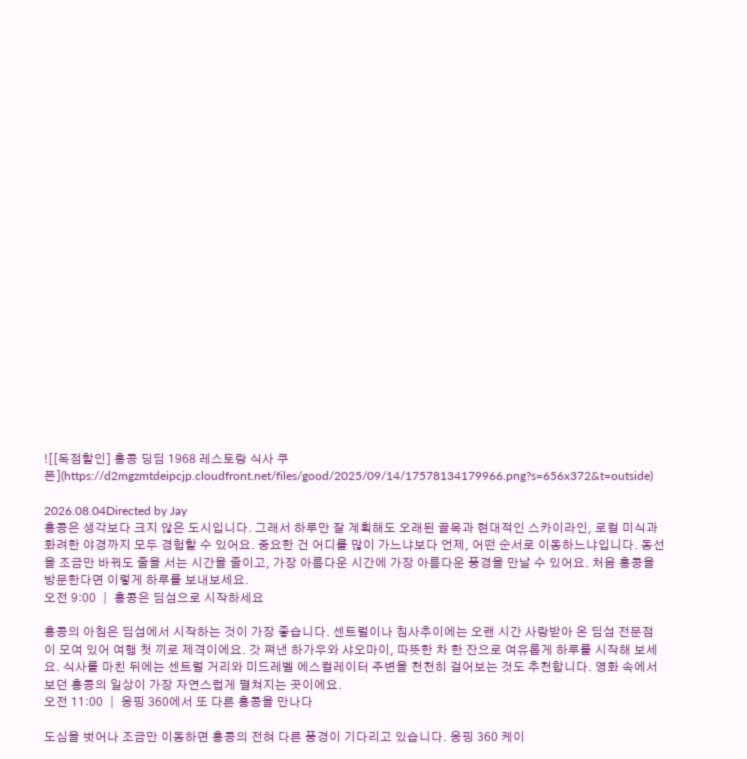![[독점할인] 홍콩 딩딤 1968 레스토랑 식사 쿠폰](https://d2mgzmtdeipcjp.cloudfront.net/files/good/2025/09/14/17578134179966.png?s=656x372&t=outside)

2026.08.04Directed by Jay
홍콩은 생각보다 크지 않은 도시입니다. 그래서 하루만 잘 계획해도 오래된 골목과 현대적인 스카이라인, 로컬 미식과 화려한 야경까지 모두 경험할 수 있어요. 중요한 건 어디를 많이 가느냐보다 언제, 어떤 순서로 이동하느냐입니다. 동선을 조금만 바꿔도 줄을 서는 시간을 줄이고, 가장 아름다운 시간에 가장 아름다운 풍경을 만날 수 있어요. 처음 홍콩을 방문한다면 이렇게 하루를 보내보세요.
오전 9:00 │ 홍콩은 딤섬으로 시작하세요

홍콩의 아침은 딤섬에서 시작하는 것이 가장 좋습니다. 센트럴이나 침사추이에는 오랜 시간 사랑받아 온 딤섬 전문점이 모여 있어 여행 첫 끼로 제격이에요. 갓 쪄낸 하가우와 샤오마이, 따뜻한 차 한 잔으로 여유롭게 하루를 시작해 보세요. 식사를 마친 뒤에는 센트럴 거리와 미드레벨 에스컬레이터 주변을 천천히 걸어보는 것도 추천합니다. 영화 속에서 보던 홍콩의 일상이 가장 자연스럽게 펼쳐지는 곳이에요.
오전 11:00 │ 옹핑 360에서 또 다른 홍콩을 만나다

도심을 벗어나 조금만 이동하면 홍콩의 전혀 다른 풍경이 기다리고 있습니다. 옹핑 360 케이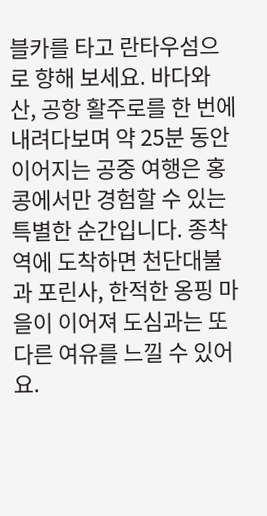블카를 타고 란타우섬으로 향해 보세요. 바다와 산, 공항 활주로를 한 번에 내려다보며 약 25분 동안 이어지는 공중 여행은 홍콩에서만 경험할 수 있는 특별한 순간입니다. 종착역에 도착하면 천단대불과 포린사, 한적한 옹핑 마을이 이어져 도심과는 또 다른 여유를 느낄 수 있어요.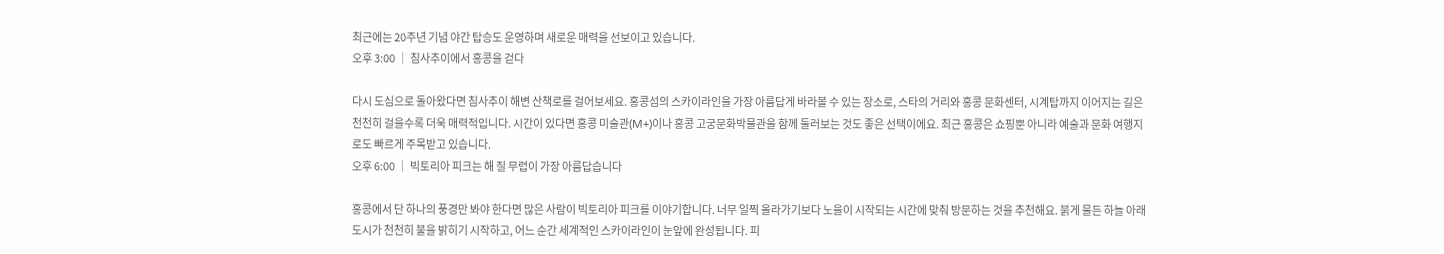최근에는 20주년 기념 야간 탑승도 운영하며 새로운 매력을 선보이고 있습니다.
오후 3:00 │ 침사추이에서 홍콩을 걷다

다시 도심으로 돌아왔다면 침사추이 해변 산책로를 걸어보세요. 홍콩섬의 스카이라인을 가장 아름답게 바라볼 수 있는 장소로, 스타의 거리와 홍콩 문화센터, 시계탑까지 이어지는 길은 천천히 걸을수록 더욱 매력적입니다. 시간이 있다면 홍콩 미술관(M+)이나 홍콩 고궁문화박물관을 함께 둘러보는 것도 좋은 선택이에요. 최근 홍콩은 쇼핑뿐 아니라 예술과 문화 여행지로도 빠르게 주목받고 있습니다.
오후 6:00 │ 빅토리아 피크는 해 질 무렵이 가장 아름답습니다

홍콩에서 단 하나의 풍경만 봐야 한다면 많은 사람이 빅토리아 피크를 이야기합니다. 너무 일찍 올라가기보다 노을이 시작되는 시간에 맞춰 방문하는 것을 추천해요. 붉게 물든 하늘 아래 도시가 천천히 불을 밝히기 시작하고, 어느 순간 세계적인 스카이라인이 눈앞에 완성됩니다. 피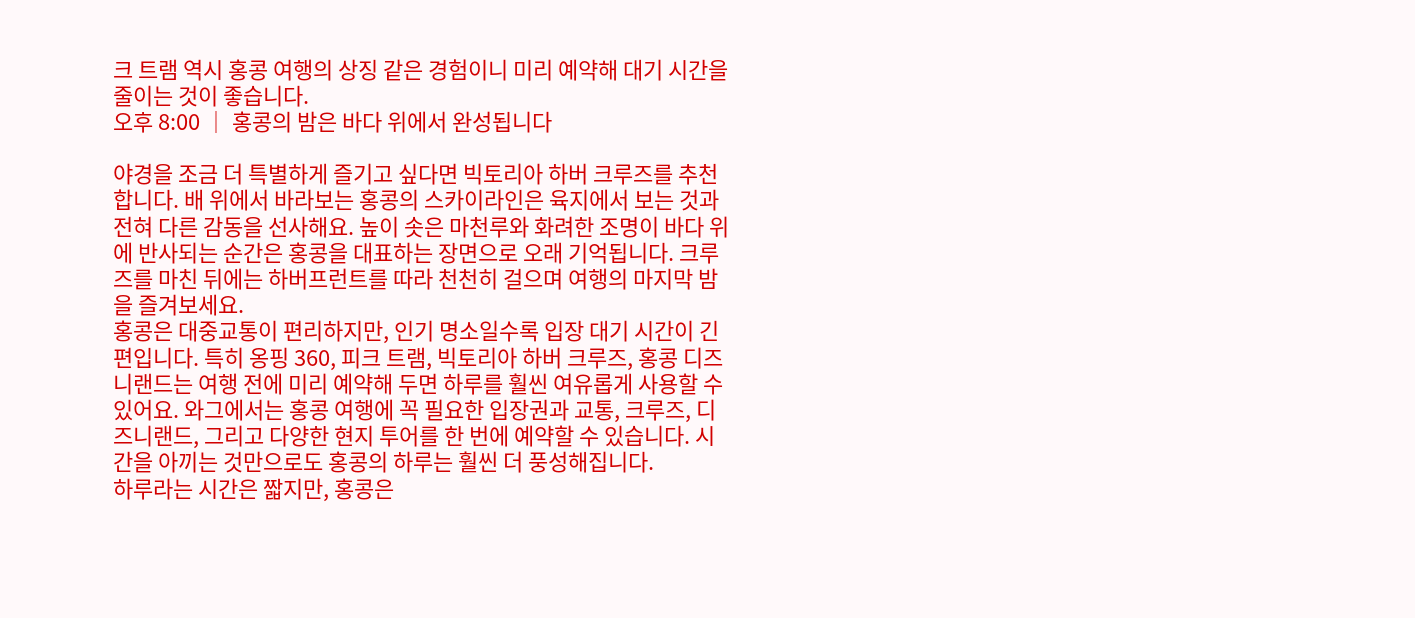크 트램 역시 홍콩 여행의 상징 같은 경험이니 미리 예약해 대기 시간을 줄이는 것이 좋습니다.
오후 8:00 │ 홍콩의 밤은 바다 위에서 완성됩니다

야경을 조금 더 특별하게 즐기고 싶다면 빅토리아 하버 크루즈를 추천합니다. 배 위에서 바라보는 홍콩의 스카이라인은 육지에서 보는 것과 전혀 다른 감동을 선사해요. 높이 솟은 마천루와 화려한 조명이 바다 위에 반사되는 순간은 홍콩을 대표하는 장면으로 오래 기억됩니다. 크루즈를 마친 뒤에는 하버프런트를 따라 천천히 걸으며 여행의 마지막 밤을 즐겨보세요.
홍콩은 대중교통이 편리하지만, 인기 명소일수록 입장 대기 시간이 긴 편입니다. 특히 옹핑 360, 피크 트램, 빅토리아 하버 크루즈, 홍콩 디즈니랜드는 여행 전에 미리 예약해 두면 하루를 훨씬 여유롭게 사용할 수 있어요. 와그에서는 홍콩 여행에 꼭 필요한 입장권과 교통, 크루즈, 디즈니랜드, 그리고 다양한 현지 투어를 한 번에 예약할 수 있습니다. 시간을 아끼는 것만으로도 홍콩의 하루는 훨씬 더 풍성해집니다.
하루라는 시간은 짧지만, 홍콩은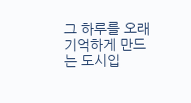그 하루를 오래 기억하게 만드는 도시입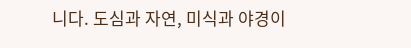니다. 도심과 자연, 미식과 야경이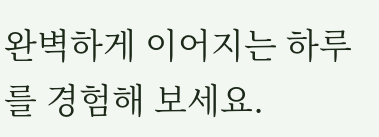완벽하게 이어지는 하루를 경험해 보세요.